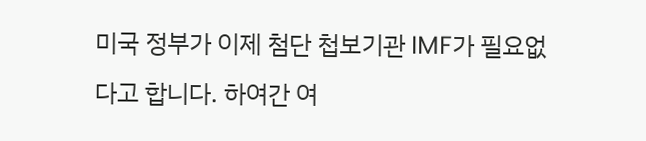미국 정부가 이제 첨단 첩보기관 IMF가 필요없다고 합니다. 하여간 여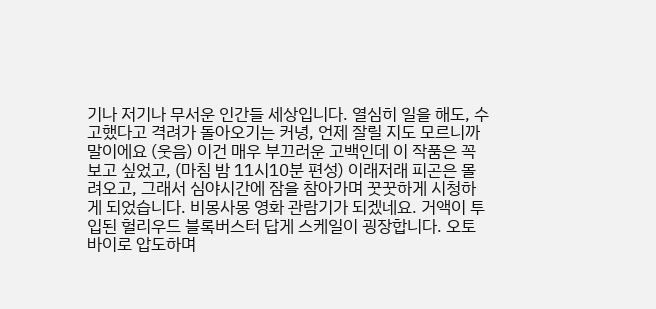기나 저기나 무서운 인간들 세상입니다. 열심히 일을 해도, 수고했다고 격려가 돌아오기는 커녕, 언제 잘릴 지도 모르니까 말이에요 (웃음) 이건 매우 부끄러운 고백인데 이 작품은 꼭 보고 싶었고, (마침 밤 11시10분 편성) 이래저래 피곤은 몰려오고, 그래서 심야시간에 잠을 참아가며 꿋꿋하게 시청하게 되었습니다. 비몽사몽 영화 관람기가 되겠네요. 거액이 투입된 헐리우드 블록버스터 답게 스케일이 굉장합니다. 오토바이로 압도하며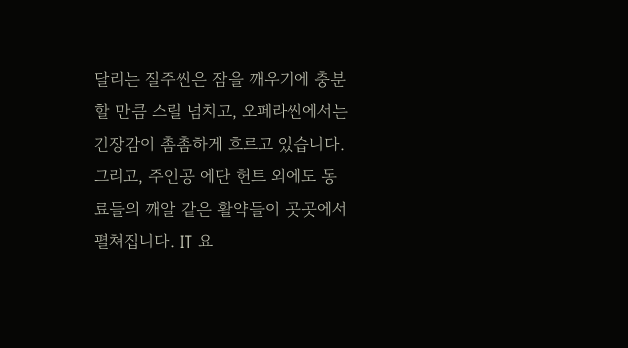달리는 질주씬은 잠을 깨우기에 충분할 만큼 스릴 넘치고, 오페라씬에서는 긴장감이 촘촘하게 흐르고 있습니다. 그리고, 주인공 에단 헌트 외에도 동료들의 깨알 같은 활약들이 곳곳에서 펼쳐집니다. IT 요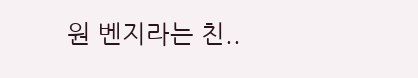원 벤지라는 친..